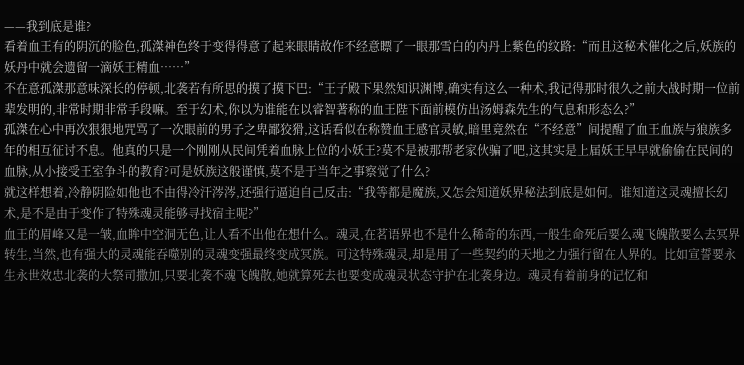——我到底是谁?
看着血王有的阴沉的脸色,孤滐神色终于变得得意了起来眼睛故作不经意瞟了一眼那雪白的内丹上紫色的纹路:“而且这秘术催化之后,妖族的妖丹中就会遗留一滴妖王精血……”
不在意孤滐那意味深长的停顿,北袭若有所思的摸了摸下巴:“王子殿下果然知识渊博,确实有这么一种术,我记得那时很久之前大战时期一位前辈发明的,非常时期非常手段嘛。至于幻术,你以为谁能在以睿智著称的血王陛下面前模仿出汤姆森先生的气息和形态么?”
孤滐在心中再次狠狠地咒骂了一次眼前的男子之卑鄙狡猾,这话看似在称赞血王感官灵敏,暗里竟然在“不经意”间提醒了血王血族与狼族多年的相互征讨不息。他真的只是一个刚刚从民间凭着血脉上位的小妖王?莫不是被那帮老家伙骗了吧,这其实是上届妖王早早就偷偷在民间的血脉,从小接受王室争斗的教育?可是妖族这般谨慎,莫不是于当年之事察觉了什么?
就这样想着,冷静阴险如他也不由得冷汗涔涔,还强行逼迫自己反击:“我等都是魔族,又怎会知道妖界秘法到底是如何。谁知道这灵魂擅长幻术,是不是由于变作了特殊魂灵能够寻找宿主呢?”
血王的眉峰又是一皱,血眸中空洞无色,让人看不出他在想什么。魂灵,在茗语界也不是什么稀奇的东西,一般生命死后要么魂飞魄散要么去冥界转生,当然,也有强大的灵魂能吞噬别的灵魂变强最终变成冥族。可这特殊魂灵,却是用了一些契约的天地之力强行留在人界的。比如宣誓要永生永世效忠北袭的大祭司撒加,只要北袭不魂飞魄散,她就算死去也要变成魂灵状态守护在北袭身边。魂灵有着前身的记忆和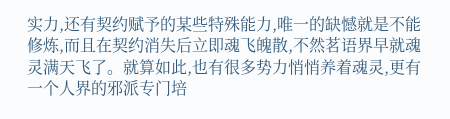实力,还有契约赋予的某些特殊能力,唯一的缺憾就是不能修炼,而且在契约消失后立即魂飞魄散,不然茗语界早就魂灵满天飞了。就算如此,也有很多势力悄悄养着魂灵,更有一个人界的邪派专门培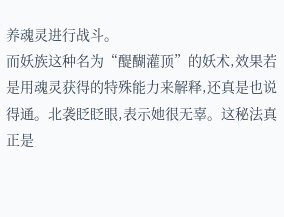养魂灵进行战斗。
而妖族这种名为“醍醐灌顶”的妖术,效果若是用魂灵获得的特殊能力来解释,还真是也说得通。北袭眨眨眼,表示她很无辜。这秘法真正是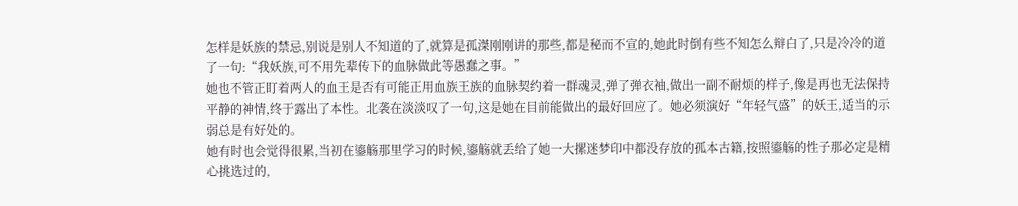怎样是妖族的禁忌,别说是别人不知道的了,就算是孤滐刚刚讲的那些,都是秘而不宣的,她此时倒有些不知怎么辩白了,只是冷冷的道了一句:“我妖族,可不用先辈传下的血脉做此等愚蠢之事。”
她也不管正盯着两人的血王是否有可能正用血族王族的血脉契约着一群魂灵,弹了弹衣袖,做出一副不耐烦的样子,像是再也无法保持平静的神情,终于露出了本性。北袭在淡淡叹了一句,这是她在目前能做出的最好回应了。她必须演好“年轻气盛”的妖王,适当的示弱总是有好处的。
她有时也会觉得很累,当初在鎏觞那里学习的时候,鎏觞就丢给了她一大摞迷梦印中都没存放的孤本古籍,按照鎏觞的性子那必定是精心挑选过的,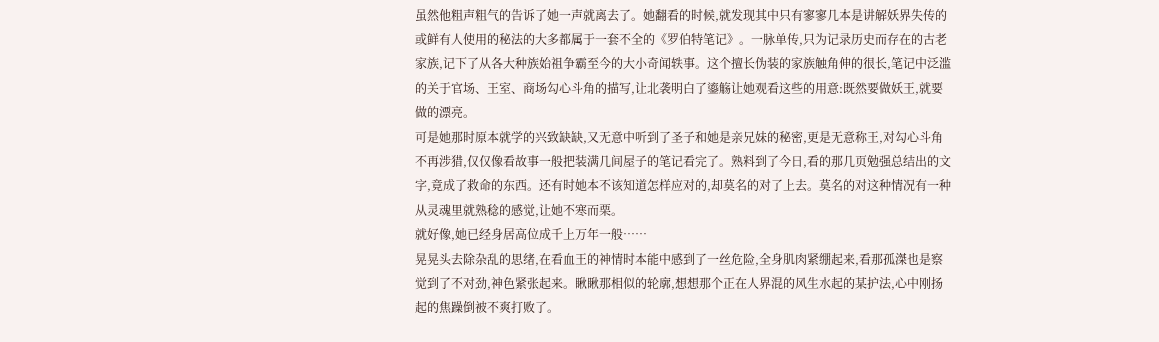虽然他粗声粗气的告诉了她一声就离去了。她翻看的时候,就发现其中只有寥寥几本是讲解妖界失传的或鲜有人使用的秘法的大多都属于一套不全的《罗伯特笔记》。一脉单传,只为记录历史而存在的古老家族,记下了从各大种族始祖争霸至今的大小奇闻轶事。这个擅长伪装的家族触角伸的很长,笔记中泛滥的关于官场、王室、商场勾心斗角的描写,让北袭明白了鎏觞让她观看这些的用意:既然要做妖王,就要做的漂亮。
可是她那时原本就学的兴致缺缺,又无意中听到了圣子和她是亲兄妹的秘密,更是无意称王,对勾心斗角不再涉猎,仅仅像看故事一般把装满几间屋子的笔记看完了。熟料到了今日,看的那几页勉强总结出的文字,竟成了救命的东西。还有时她本不该知道怎样应对的,却莫名的对了上去。莫名的对这种情况有一种从灵魂里就熟稔的感觉,让她不寒而栗。
就好像,她已经身居高位成千上万年一般……
晃晃头去除杂乱的思绪,在看血王的神情时本能中感到了一丝危险,全身肌肉紧绷起来,看那孤滐也是察觉到了不对劲,神色紧张起来。瞅瞅那相似的轮廓,想想那个正在人界混的风生水起的某护法,心中刚扬起的焦躁倒被不爽打败了。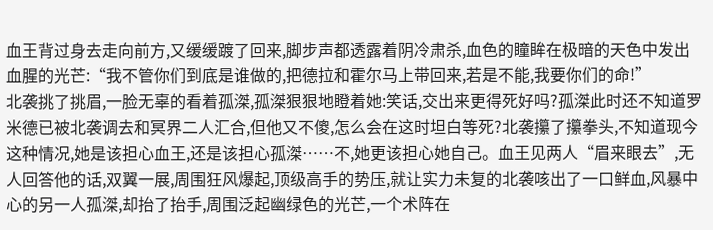血王背过身去走向前方,又缓缓踱了回来,脚步声都透露着阴冷肃杀,血色的瞳眸在极暗的天色中发出血腥的光芒:“我不管你们到底是谁做的,把德拉和霍尔马上带回来,若是不能,我要你们的命!”
北袭挑了挑眉,一脸无辜的看着孤滐,孤滐狠狠地瞪着她:笑话,交出来更得死好吗?孤滐此时还不知道罗米德已被北袭调去和冥界二人汇合,但他又不傻,怎么会在这时坦白等死?北袭攥了攥拳头,不知道现今这种情况,她是该担心血王,还是该担心孤滐……不,她更该担心她自己。血王见两人“眉来眼去”,无人回答他的话,双翼一展,周围狂风爆起,顶级高手的势压,就让实力未复的北袭咳出了一口鲜血,风暴中心的另一人孤滐,却抬了抬手,周围泛起幽绿色的光芒,一个术阵在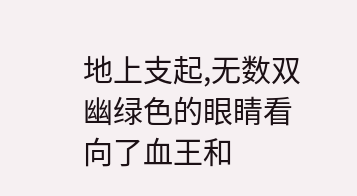地上支起,无数双幽绿色的眼睛看向了血王和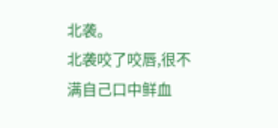北袭。
北袭咬了咬唇,很不满自己口中鲜血